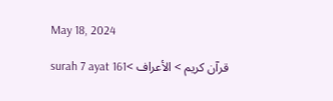May 18, 2024

قرآن کریم > الأعراف >surah 7 ayat 161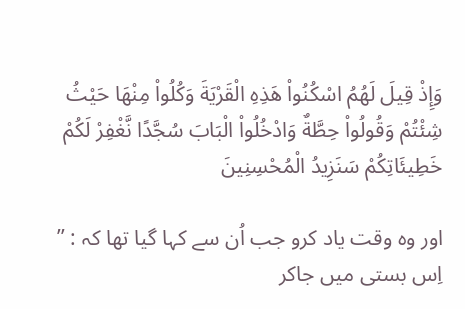وَإِذْ قِيلَ لَهُمُ اسْكُنُواْ هَذِهِ الْقَرْيَةَ وَكُلُواْ مِنْهَا حَيْثُ شِئْتُمْ وَقُولُواْ حِطَّةٌ وَادْخُلُواْ الْبَابَ سُجَّدًا نَّغْفِرْ لَكُمْ خَطِيئَاتِكُمْ سَنَزِيدُ الْمُحْسِنِينَ

اور وہ وقت یاد کرو جب اُن سے کہا گیا تھا کہ : ’’ اِس بستی میں جاکر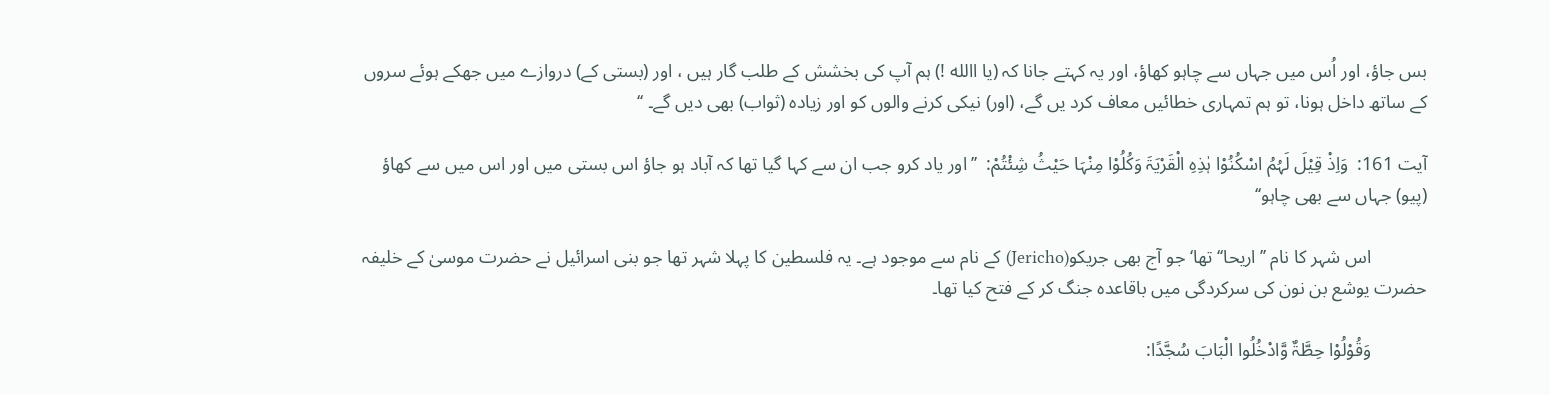بس جاؤ، اور اُس میں جہاں سے چاہو کھاؤ، اور یہ کہتے جانا کہ (یا االله !) ہم آپ کی بخشش کے طلب گار ہیں ، اور (بستی کے) دروازے میں جھکے ہوئے سروں کے ساتھ داخل ہونا، تو ہم تمہاری خطائیں معاف کرد یں گے، (اور) نیکی کرنے والوں کو اور زیادہ (ثواب) بھی دیں گے۔ ‘‘

آیت 161:  وَاِذْ قِیْلَ لَہُمُ اسْکُنُوْا ہٰذِہِ الْقَرْیَۃَ وَکُلُوْا مِنْہَا حَیْثُ شِئْتُمْ:  ’’اور یاد کرو جب ان سے کہا گیا تھا کہ آباد ہو جاؤ اس بستی میں اور اس میں سے کھاؤ (پیو) جہاں سے بھی چاہو‘‘

            اس شہر کا نام ’’اریحا‘‘ تھا‘ جو آج بھی جریکو(Jericho) کے نام سے موجود ہے۔ یہ فلسطین کا پہلا شہر تھا جو بنی اسرائیل نے حضرت موسیٰ کے خلیفہ حضرت یوشع بن نون کی سرکردگی میں باقاعدہ جنگ کر کے فتح کیا تھا۔

            وَقُوْلُوْا حِطَّۃٌ وَّادْخُلُوا الْبَابَ سُجَّدًا: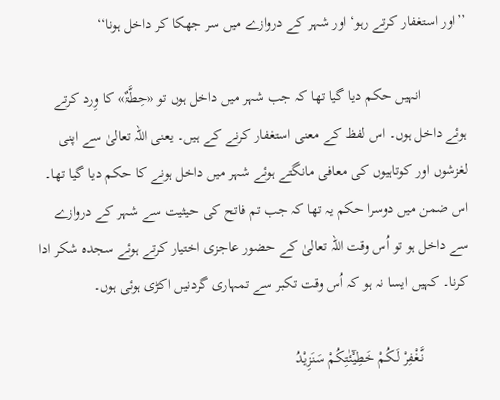’’اور استغفار کرتے رہو‘ اور شہر کے دروازے میں سر جھکا کر داخل ہونا‘‘

            انہیں حکم دیا گیا تھا کہ جب شہر میں داخل ہوں تو «حِطَّۃٌ» کا وِرد کرتے ہوئے داخل ہوں۔ اس لفظ کے معنی استغفار کرنے کے ہیں۔ یعنی اللہ تعالیٰ سے اپنی لغزشوں اور کوتاہیوں کی معافی مانگتے ہوئے شہر میں داخل ہونے کا حکم دیا گیا تھا۔ اس ضمن میں دوسرا حکم یہ تھا کہ جب تم فاتح کی حیثیت سے شہر کے دروازے سے داخل ہو تو اُس وقت اللہ تعالیٰ کے حضور عاجزی اختیار کرتے ہوئے سجدہ شکر ادا کرنا۔ کہیں ایسا نہ ہو کہ اُس وقت تکبر سے تمہاری گردنیں اکڑی ہوئی ہوں۔

            نَّـغْفِرْ لَـکُمْ خَطِیْٓئٰتِکُمْ سَنَزِیْدُ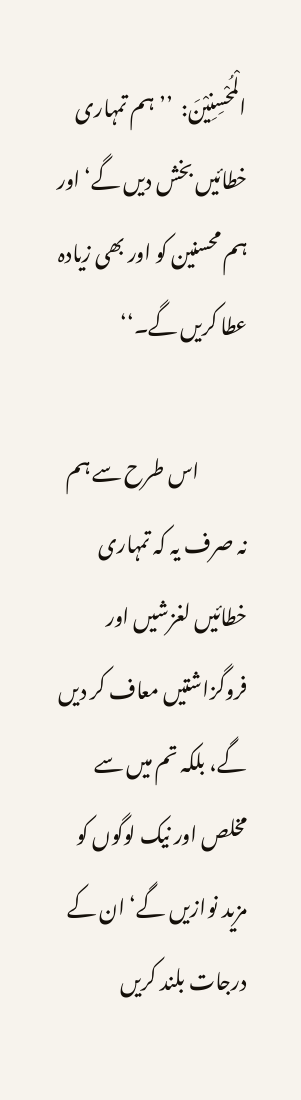الْمُحْسِنِیْنَ:  ’’ہم تمہاری خطائیں بخش دیں گے‘ اور ہم محسنین کو اور بھی زیادہ عطا کریں گے۔‘‘

            اس طرح سے ہم نہ صرف یہ کہ تمہاری خطائیں لغزشیں اور فروگزاشتیں معاف کر دیں گے، بلکہ تم میں سے مخلص اور نیک لوگوں کو مزید نوازیں گے‘ ان کے درجات بلند کریں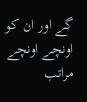گے اور ان کو اونچے اونچے مراتب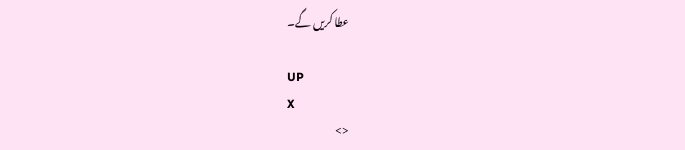عطا کریں گے۔

UP
X
<>